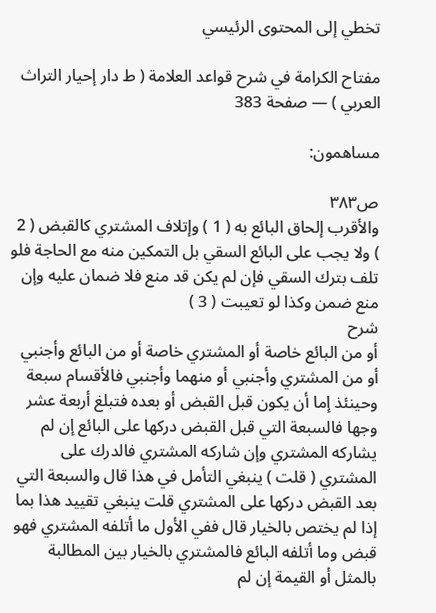تخطي إلى المحتوى الرئيسي

مفتاح الكرامة في شرح قواعد العلامة ( ط دار إحيار التراث العربي ) — صفحة 383

مساهمون:

ص٣٨٣
والأقرب إلحاق البائع به ( 1 ) وإتلاف المشتري كالقبض ( 2 ) ولا يجب على البائع السقي بل التمكين منه مع الحاجة فلو تلف بترك السقي فإن لم يكن قد منع فلا ضمان عليه وإن منع ضمن وكذا لو تعيبت ( 3 )
شرح
أو من البائع خاصة أو المشتري خاصة أو من البائع وأجنبي أو من المشتري وأجنبي أو منهما وأجنبي فالأقسام سبعة وحينئذ إما أن يكون قبل القبض أو بعده فتبلغ أربعة عشر وجها فالسبعة التي قبل القبض دركها على البائع إن لم يشاركه المشتري وإن شاركه المشتري فالدرك على المشتري ( قلت ) ينبغي التأمل في هذا قال والسبعة التي بعد القبض دركها على المشتري قلت ينبغي تقييد هذا بما إذا لم يختص بالخيار قال ففي الأول ما أتلفه المشتري فهو قبض وما أتلفه البائع فالمشتري بالخيار بين المطالبة بالمثل أو القيمة إن لم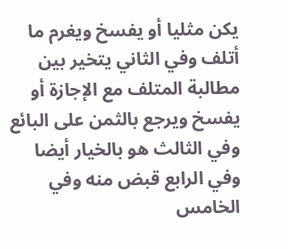يكن مثليا أو يفسخ ويغرم ما أتلف وفي الثاني يتخير بين مطالبة المتلف مع الإجازة أو يفسخ ويرجع بالثمن على البائع وفي الثالث هو بالخيار أيضا وفي الرابع قبض منه وفي الخامس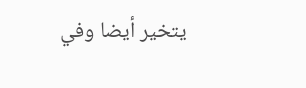يتخير أيضا وفي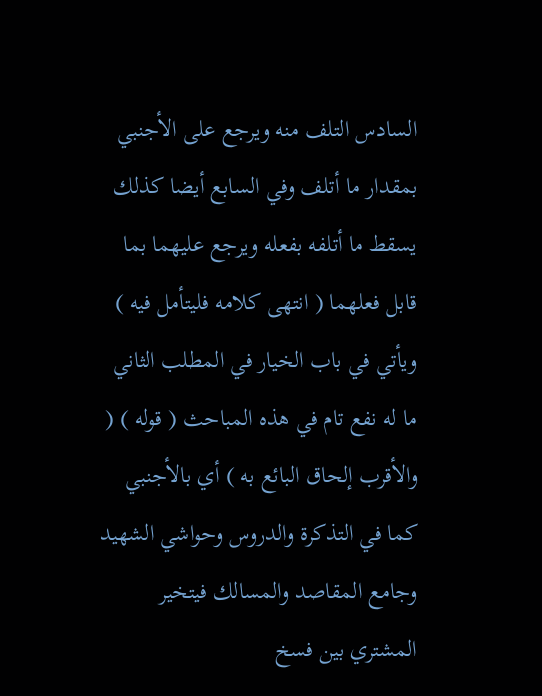السادس التلف منه ويرجع على الأجنبي بمقدار ما أتلف وفي السابع أيضا كذلك يسقط ما أتلفه بفعله ويرجع عليهما بما قابل فعلهما ( انتهى كلامه فليتأمل فيه ) ويأتي في باب الخيار في المطلب الثاني ما له نفع تام في هذه المباحث ( قوله ) ( والأقرب إلحاق البائع به ) أي بالأجنبي كما في التذكرة والدروس وحواشي الشهيد وجامع المقاصد والمسالك فيتخير المشتري بين فسخ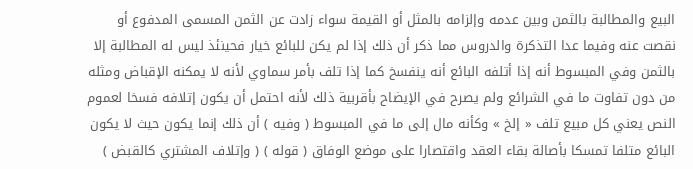البيع والمطالبة بالثمن وبين عدمه وإلزامه بالمثل أو القيمة سواء زادت عن الثمن المسمى المدفوع أو نقصت عنه وفيما عدا التذكرة والدروس مما ذكر أن ذلك إذا لم يكن للبائع خيار فحينئذ ليس له المطالبة إلا بالثمن وفي المبسوط أنه إذا أتلفه البائع أنه ينفسخ كما إذا تلف بأمر سماوي لأنه لا يمكنه الإقباض ومثله من دون تفاوت ما في الشرائع ولم يصرح في الإيضاح بأقربية ذلك لأنه احتمل أن يكون إتلافه فسخا لعموم النص يعني كل مبيع تلف « إلخ » وكأنه مال إلى ما في المبسوط ( وفيه ) أن ذلك إنما يكون حيث لا يكون البائع متلفا تمسكا بأصالة بقاء العقد واقتصارا على موضع الوفاق ( قوله ) ( وإتلاف المشتري كالقبض )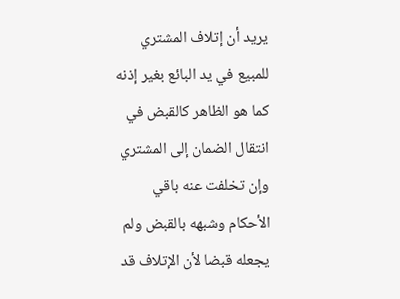يريد أن إتلاف المشتري للمبيع في يد البائع بغير إذنه كما هو الظاهر كالقبض في انتقال الضمان إلى المشتري وإن تخلفت عنه باقي الأحكام وشبهه بالقبض ولم يجعله قبضا لأن الإتلاف قد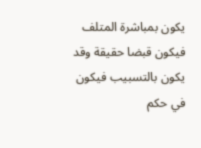يكون بمباشرة المتلف فيكون قبضا حقيقة وقد يكون بالتسبيب فيكون في حكم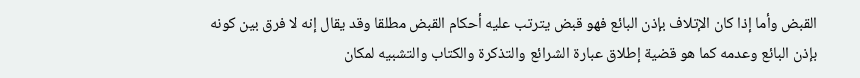القبض وأما إذا كان الإتلاف بإذن البائع فهو قبض يترتب عليه أحكام القبض مطلقا وقد يقال إنه لا فرق بين كونه بإذن البائع وعدمه كما هو قضية إطلاق عبارة الشرائع والتذكرة والكتاب والتشبيه لمكان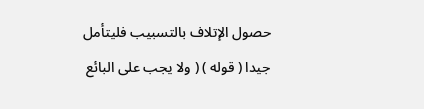حصول الإتلاف بالتسبيب فليتأمل جيدا ( قوله ) ( ولا يجب على البائع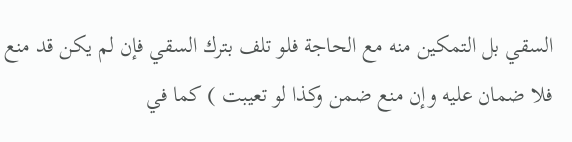السقي بل التمكين منه مع الحاجة فلو تلف بترك السقي فإن لم يكن قد منع فلا ضمان عليه وإن منع ضمن وكذا لو تعيبت ) كما في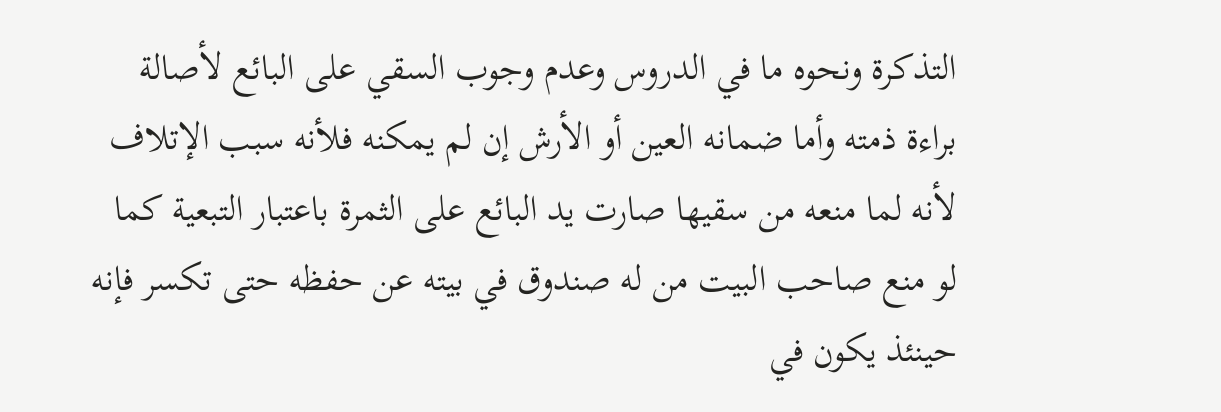التذكرة ونحوه ما في الدروس وعدم وجوب السقي على البائع لأصالة براءة ذمته وأما ضمانه العين أو الأرش إن لم يمكنه فلأنه سبب الإتلاف لأنه لما منعه من سقيها صارت يد البائع على الثمرة باعتبار التبعية كما لو منع صاحب البيت من له صندوق في بيته عن حفظه حتى تكسر فإنه حينئذ يكون في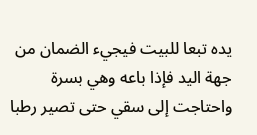يده تبعا للبيت فيجيء الضمان من جهة اليد فإذا باعه وهي بسرة واحتاجت إلى سقي حتى تصير رطبا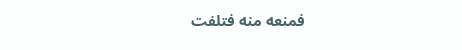فمنعه منه فتلفت